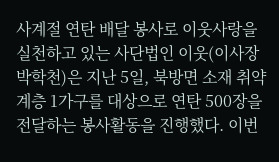사계절 연탄 배달 봉사로 이웃사랑을 실천하고 있는 사단법인 이웃(이사장 박학천)은 지난 5일, 북방면 소재 취약계층 1가구를 대상으로 연탄 500장을 전달하는 봉사활동을 진행했다. 이번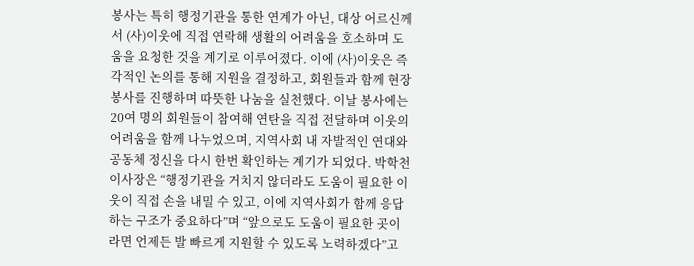봉사는 특히 행정기관을 통한 연계가 아닌, 대상 어르신께서 (사)이웃에 직접 연락해 생활의 어려움을 호소하며 도움을 요청한 것을 계기로 이루어졌다. 이에 (사)이웃은 즉각적인 논의를 통해 지원을 결정하고, 회원들과 함께 현장 봉사를 진행하며 따뜻한 나눔을 실천했다. 이날 봉사에는 20여 명의 회원들이 참여해 연탄을 직접 전달하며 이웃의 어려움을 함께 나누었으며, 지역사회 내 자발적인 연대와 공동체 정신을 다시 한번 확인하는 계기가 되었다. 박학천 이사장은 “행정기관을 거치지 않더라도 도움이 필요한 이웃이 직접 손을 내밀 수 있고, 이에 지역사회가 함께 응답하는 구조가 중요하다”며 “앞으로도 도움이 필요한 곳이라면 언제든 발 빠르게 지원할 수 있도록 노력하겠다”고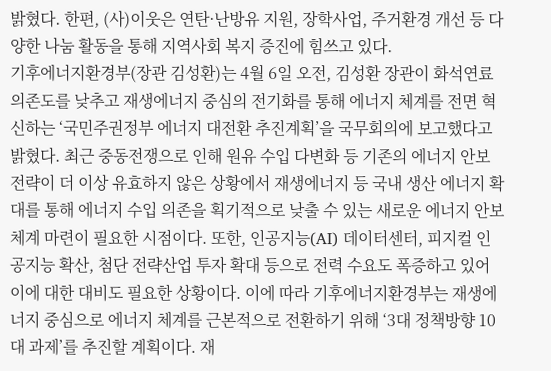밝혔다. 한편, (사)이웃은 연탄·난방유 지원, 장학사업, 주거환경 개선 등 다양한 나눔 활동을 통해 지역사회 복지 증진에 힘쓰고 있다.
기후에너지환경부(장관 김성환)는 4월 6일 오전, 김성환 장관이 화석연료 의존도를 낮추고 재생에너지 중심의 전기화를 통해 에너지 체계를 전면 혁신하는 ‘국민주권정부 에너지 대전환 추진계획’을 국무회의에 보고했다고 밝혔다. 최근 중동전쟁으로 인해 원유 수입 다변화 등 기존의 에너지 안보 전략이 더 이상 유효하지 않은 상황에서 재생에너지 등 국내 생산 에너지 확대를 통해 에너지 수입 의존을 획기적으로 낮출 수 있는 새로운 에너지 안보 체계 마련이 필요한 시점이다. 또한, 인공지능(AI) 데이터센터, 피지컬 인공지능 확산, 첨단 전략산업 투자 확대 등으로 전력 수요도 폭증하고 있어 이에 대한 대비도 필요한 상황이다. 이에 따라 기후에너지환경부는 재생에너지 중심으로 에너지 체계를 근본적으로 전환하기 위해 ‘3대 정책방향 10대 과제’를 추진할 계획이다. 재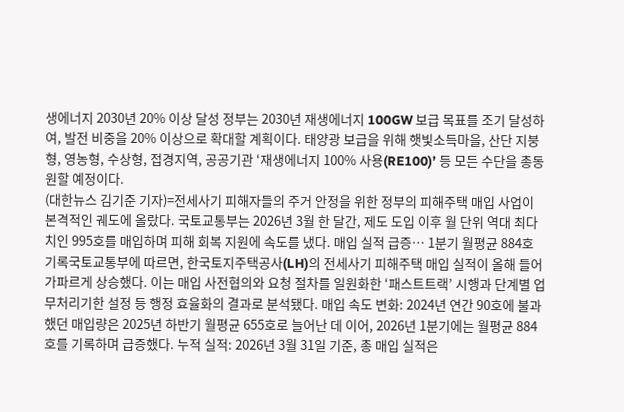생에너지 2030년 20% 이상 달성 정부는 2030년 재생에너지 100GW 보급 목표를 조기 달성하여, 발전 비중을 20% 이상으로 확대할 계획이다. 태양광 보급을 위해 햇빛소득마을, 산단 지붕형, 영농형, 수상형, 접경지역, 공공기관 ‘재생에너지 100% 사용(RE100)’ 등 모든 수단을 총동원할 예정이다.
(대한뉴스 김기준 기자)=전세사기 피해자들의 주거 안정을 위한 정부의 피해주택 매입 사업이 본격적인 궤도에 올랐다. 국토교통부는 2026년 3월 한 달간, 제도 도입 이후 월 단위 역대 최다치인 995호를 매입하며 피해 회복 지원에 속도를 냈다. 매입 실적 급증… 1분기 월평균 884호 기록국토교통부에 따르면, 한국토지주택공사(LH)의 전세사기 피해주택 매입 실적이 올해 들어 가파르게 상승했다. 이는 매입 사전협의와 요청 절차를 일원화한 ‘패스트트랙’ 시행과 단계별 업무처리기한 설정 등 행정 효율화의 결과로 분석됐다. 매입 속도 변화: 2024년 연간 90호에 불과했던 매입량은 2025년 하반기 월평균 655호로 늘어난 데 이어, 2026년 1분기에는 월평균 884호를 기록하며 급증했다. 누적 실적: 2026년 3월 31일 기준, 총 매입 실적은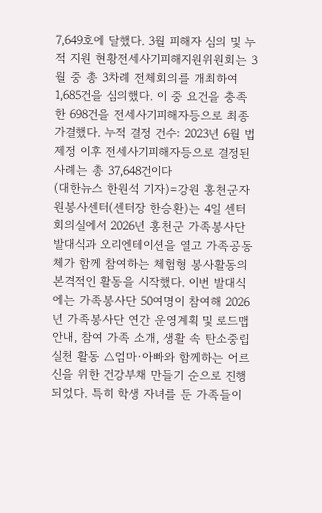7,649호에 달했다. 3월 피해자 심의 및 누적 지원 현황전세사기피해지원위원회는 3월 중 총 3차례 전체회의를 개최하여 1,685건을 심의했다. 이 중 요건을 충족한 698건을 전세사기피해자등으로 최종 가결했다. 누적 결정 건수: 2023년 6월 법 제정 이후 전세사기피해자등으로 결정된 사례는 총 37,648건이다
(대한뉴스 한원석 기자)=강원 홍천군자원봉사센터(센터장 한승환)는 4일 센터 회의실에서 2026년 홍천군 가족봉사단 발대식과 오리엔테이션을 열고 가족공동체가 함께 참여하는 체험형 봉사활동의 본격적인 활동을 시작했다. 이번 발대식에는 가족봉사단 50여명이 참여해 2026년 가족봉사단 연간 운영계획 및 로드맵 안내, 참여 가족 소개, 생활 속 탄소중립 실천 활동 △엄마·아빠와 함께하는 어르신을 위한 건강부채 만들기 순으로 진행되었다. 특히 학생 자녀를 둔 가족들이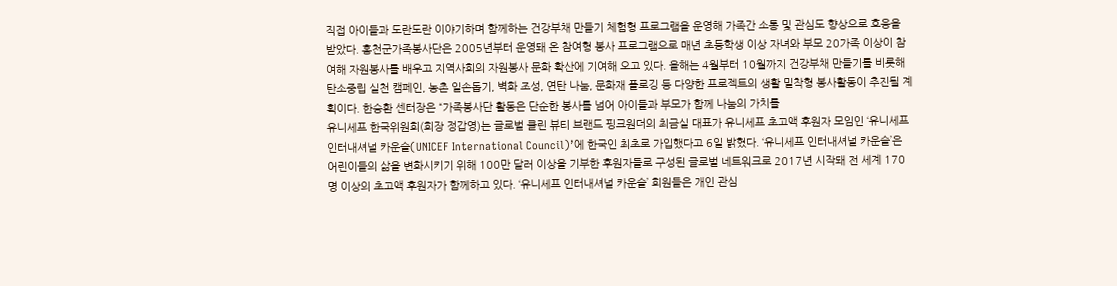직접 아이들과 도란도란 이야기하며 함께하는 건강부채 만들기 체험형 프로그램을 운영해 가족간 소통 및 관심도 향상으로 호응을 받았다. 홍천군가족봉사단은 2005년부터 운영돼 온 참여형 봉사 프로그램으로 매년 초등학생 이상 자녀와 부모 20가족 이상이 참여해 자원봉사를 배우고 지역사회의 자원봉사 문화 확산에 기여해 오고 있다. 올해는 4월부터 10월까지 건강부채 만들기를 비롯해 탄소중립 실천 캠페인, 농촌 일손돕기, 벽화 조성, 연탄 나눔, 문화재 플로깅 등 다양한 프로젝트의 생활 밀착형 봉사활동이 추진될 계획이다. 한승환 센터장은 “가족봉사단 활동은 단순한 봉사를 넘어 아이들과 부모가 함께 나눔의 가치를
유니세프 한국위원회(회장 정갑영)는 글로벌 클린 뷰티 브랜드 핑크원더의 최금실 대표가 유니세프 초고액 후원자 모임인 ‘유니세프 인터내셔널 카운슬(UNICEF International Council)’에 한국인 최초로 가입했다고 6일 밝혔다. ‘유니세프 인터내셔널 카운슬’은 어린이들의 삶을 변화시키기 위해 100만 달러 이상을 기부한 후원자들로 구성된 글로벌 네트워크로 2017년 시작돼 전 세계 170명 이상의 초고액 후원자가 함께하고 있다. ‘유니세프 인터내셔널 카운슬’ 회원들은 개인 관심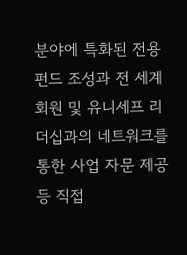분야에 특화된 전용 펀드 조성과 전 세계 회원 및 유니세프 리더십과의 네트워크를 통한 사업 자문 제공 등 직접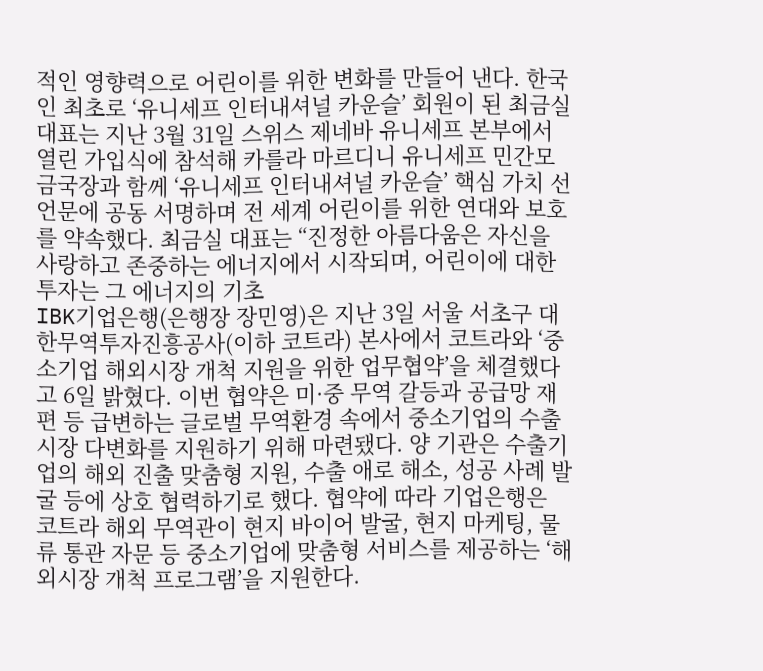적인 영향력으로 어린이를 위한 변화를 만들어 낸다. 한국인 최초로 ‘유니세프 인터내셔널 카운슬’ 회원이 된 최금실 대표는 지난 3월 31일 스위스 제네바 유니세프 본부에서 열린 가입식에 참석해 카를라 마르디니 유니세프 민간모금국장과 함께 ‘유니세프 인터내셔널 카운슬’ 핵심 가치 선언문에 공동 서명하며 전 세계 어린이를 위한 연대와 보호를 약속했다. 최금실 대표는 “진정한 아름다움은 자신을 사랑하고 존중하는 에너지에서 시작되며, 어린이에 대한 투자는 그 에너지의 기초
IBK기업은행(은행장 장민영)은 지난 3일 서울 서초구 대한무역투자진흥공사(이하 코트라) 본사에서 코트라와 ‘중소기업 해외시장 개척 지원을 위한 업무협약’을 체결했다고 6일 밝혔다. 이번 협약은 미·중 무역 갈등과 공급망 재편 등 급변하는 글로벌 무역환경 속에서 중소기업의 수출 시장 다변화를 지원하기 위해 마련됐다. 양 기관은 수출기업의 해외 진출 맞춤형 지원, 수출 애로 해소, 성공 사례 발굴 등에 상호 협력하기로 했다. 협약에 따라 기업은행은 코트라 해외 무역관이 현지 바이어 발굴, 현지 마케팅, 물류 통관 자문 등 중소기업에 맞춤형 서비스를 제공하는 ‘해외시장 개척 프로그램’을 지원한다.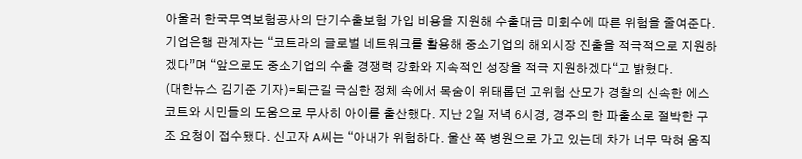아울러 한국무역보험공사의 단기수출보험 가입 비용을 지원해 수출대금 미회수에 따른 위험을 줄여준다. 기업은행 관계자는 “코트라의 글로벌 네트워크를 활용해 중소기업의 해외시장 진출을 적극적으로 지원하겠다”며 “앞으로도 중소기업의 수출 경쟁력 강화와 지속적인 성장을 적극 지원하겠다“고 밝혔다.
(대한뉴스 김기준 기자)=퇴근길 극심한 정체 속에서 목숨이 위태롭던 고위험 산모가 경찰의 신속한 에스코트와 시민들의 도움으로 무사히 아이를 출산했다. 지난 2일 저녁 6시경, 경주의 한 파출소로 절박한 구조 요청이 접수됐다. 신고자 A씨는 “아내가 위험하다. 울산 쪽 병원으로 가고 있는데 차가 너무 막혀 움직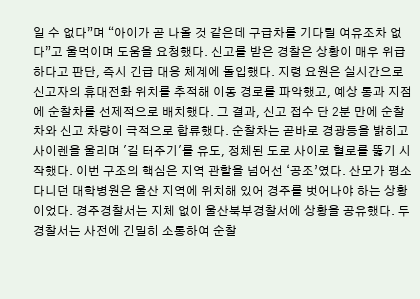일 수 없다”며 “아이가 곧 나올 것 같은데 구급차를 기다릴 여유조차 없다”고 울먹이며 도움을 요청했다. 신고를 받은 경찰은 상황이 매우 위급하다고 판단, 즉시 긴급 대응 체계에 돌입했다. 지령 요원은 실시간으로 신고자의 휴대전화 위치를 추적해 이동 경로를 파악했고, 예상 통과 지점에 순찰차를 선제적으로 배치했다. 그 결과, 신고 접수 단 2분 만에 순찰차와 신고 차량이 극적으로 합류했다. 순찰차는 곧바로 경광등을 밝히고 사이렌을 울리며 '길 터주기'를 유도, 정체된 도로 사이로 혈로를 뚫기 시작했다. 이번 구조의 핵심은 지역 관할을 넘어선 ‘공조’였다. 산모가 평소 다니던 대학병원은 울산 지역에 위치해 있어 경주를 벗어나야 하는 상황이었다. 경주경찰서는 지체 없이 울산북부경찰서에 상황을 공유했다. 두 경찰서는 사전에 긴밀히 소통하여 순찰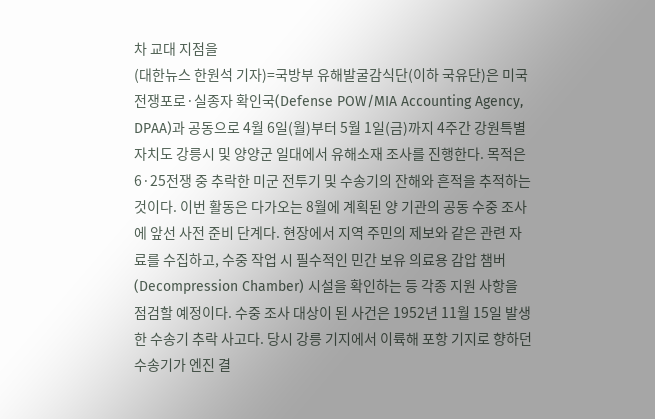차 교대 지점을
(대한뉴스 한원석 기자)=국방부 유해발굴감식단(이하 국유단)은 미국 전쟁포로·실종자 확인국(Defense POW/MIA Accounting Agency, DPAA)과 공동으로 4월 6일(월)부터 5월 1일(금)까지 4주간 강원특별자치도 강릉시 및 양양군 일대에서 유해소재 조사를 진행한다. 목적은 6·25전쟁 중 추락한 미군 전투기 및 수송기의 잔해와 흔적을 추적하는 것이다. 이번 활동은 다가오는 8월에 계획된 양 기관의 공동 수중 조사에 앞선 사전 준비 단계다. 현장에서 지역 주민의 제보와 같은 관련 자료를 수집하고, 수중 작업 시 필수적인 민간 보유 의료용 감압 챔버(Decompression Chamber) 시설을 확인하는 등 각종 지원 사항을 점검할 예정이다. 수중 조사 대상이 된 사건은 1952년 11월 15일 발생한 수송기 추락 사고다. 당시 강릉 기지에서 이륙해 포항 기지로 향하던 수송기가 엔진 결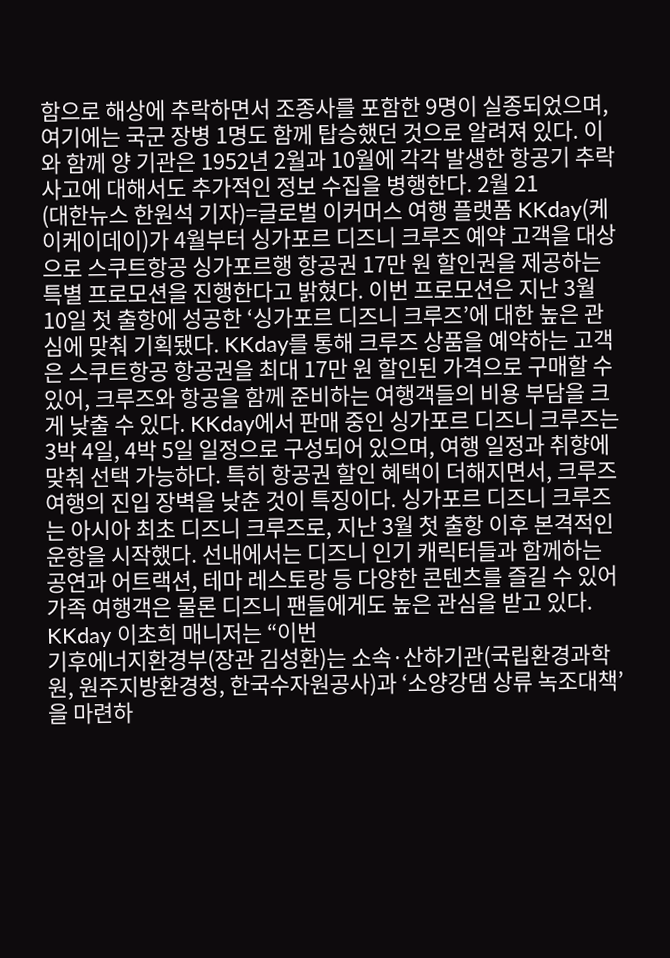함으로 해상에 추락하면서 조종사를 포함한 9명이 실종되었으며, 여기에는 국군 장병 1명도 함께 탑승했던 것으로 알려져 있다. 이와 함께 양 기관은 1952년 2월과 10월에 각각 발생한 항공기 추락 사고에 대해서도 추가적인 정보 수집을 병행한다. 2월 21
(대한뉴스 한원석 기자)=글로벌 이커머스 여행 플랫폼 KKday(케이케이데이)가 4월부터 싱가포르 디즈니 크루즈 예약 고객을 대상으로 스쿠트항공 싱가포르행 항공권 17만 원 할인권을 제공하는 특별 프로모션을 진행한다고 밝혔다. 이번 프로모션은 지난 3월 10일 첫 출항에 성공한 ‘싱가포르 디즈니 크루즈’에 대한 높은 관심에 맞춰 기획됐다. KKday를 통해 크루즈 상품을 예약하는 고객은 스쿠트항공 항공권을 최대 17만 원 할인된 가격으로 구매할 수 있어, 크루즈와 항공을 함께 준비하는 여행객들의 비용 부담을 크게 낮출 수 있다. KKday에서 판매 중인 싱가포르 디즈니 크루즈는 3박 4일, 4박 5일 일정으로 구성되어 있으며, 여행 일정과 취향에 맞춰 선택 가능하다. 특히 항공권 할인 혜택이 더해지면서, 크루즈 여행의 진입 장벽을 낮춘 것이 특징이다. 싱가포르 디즈니 크루즈는 아시아 최초 디즈니 크루즈로, 지난 3월 첫 출항 이후 본격적인 운항을 시작했다. 선내에서는 디즈니 인기 캐릭터들과 함께하는 공연과 어트랙션, 테마 레스토랑 등 다양한 콘텐츠를 즐길 수 있어 가족 여행객은 물론 디즈니 팬들에게도 높은 관심을 받고 있다. KKday 이초희 매니저는 “이번
기후에너지환경부(장관 김성환)는 소속·산하기관(국립환경과학원, 원주지방환경청, 한국수자원공사)과 ‘소양강댐 상류 녹조대책’을 마련하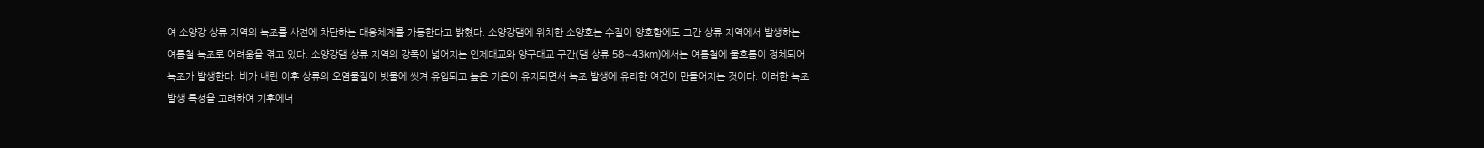여 소양강 상류 지역의 녹조를 사전에 차단하는 대응체계를 가동한다고 밝혔다. 소양강댐에 위치한 소양호는 수질이 양호함에도 그간 상류 지역에서 발생하는 여름철 녹조로 어려움을 겪고 있다. 소양강댐 상류 지역의 강폭이 넓어지는 인제대교와 양구대교 구간(댐 상류 58∼43km)에서는 여름철에 물흐름이 정체되어 녹조가 발생한다. 비가 내린 이후 상류의 오염물질이 빗물에 씻겨 유입되고 높은 기온이 유지되면서 녹조 발생에 유리한 여건이 만들어지는 것이다. 이러한 녹조 발생 특성을 고려하여 기후에너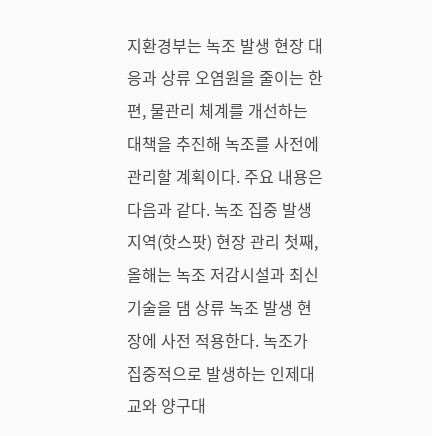지환경부는 녹조 발생 현장 대응과 상류 오염원을 줄이는 한편, 물관리 체계를 개선하는 대책을 추진해 녹조를 사전에 관리할 계획이다. 주요 내용은 다음과 같다. 녹조 집중 발생지역(핫스팟) 현장 관리 첫째, 올해는 녹조 저감시설과 최신기술을 댐 상류 녹조 발생 현장에 사전 적용한다. 녹조가 집중적으로 발생하는 인제대교와 양구대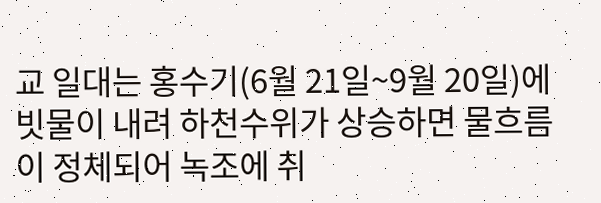교 일대는 홍수기(6월 21일~9월 20일)에 빗물이 내려 하천수위가 상승하면 물흐름이 정체되어 녹조에 취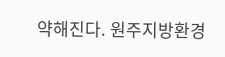약해진다. 원주지방환경